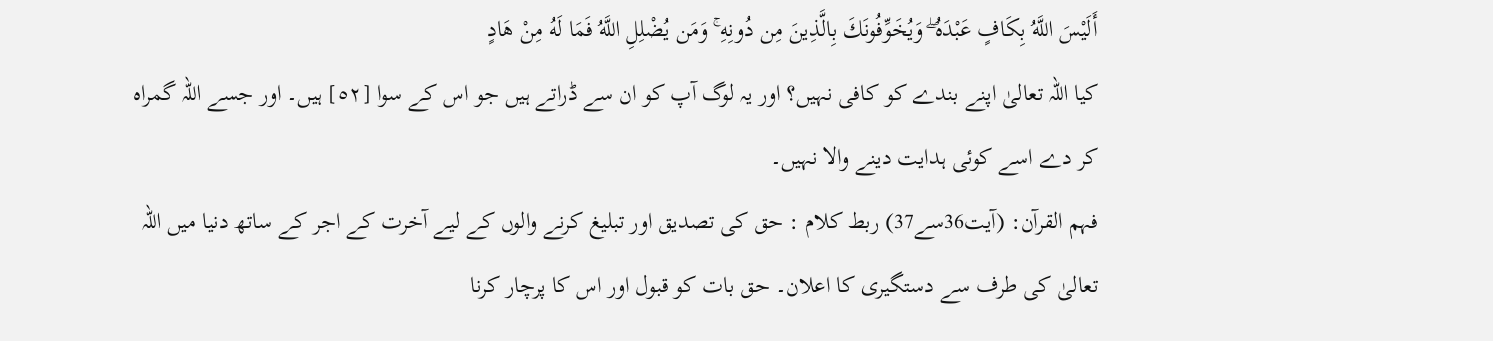أَلَيْسَ اللَّهُ بِكَافٍ عَبْدَهُ ۖ وَيُخَوِّفُونَكَ بِالَّذِينَ مِن دُونِهِ ۚ وَمَن يُضْلِلِ اللَّهُ فَمَا لَهُ مِنْ هَادٍ
کیا اللہ تعالیٰ اپنے بندے کو کافی نہیں؟ اور یہ لوگ آپ کو ان سے ڈراتے ہیں جو اس کے سوا [٥٢] ہیں۔ اور جسے اللہ گمراہ کر دے اسے کوئی ہدایت دینے والا نہیں۔
فہم القرآن: (آیت36سے37) ربط کلام : حق کی تصدیق اور تبلیغ کرنے والوں کے لیے آخرت کے اجر کے ساتھ دنیا میں اللہ تعالیٰ کی طرف سے دستگیری کا اعلان۔ حق بات کو قبول اور اس کا پرچار کرنا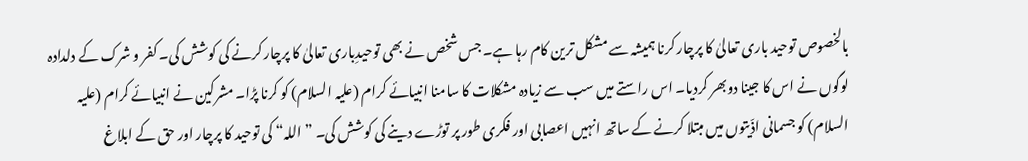بالخصوص توحید باری تعالیٰ کا پرچار کرنا ہمیشہ سے مشکل ترین کام رہا ہے۔ جس شخص نے بھی توحیدِباری تعالیٰ کا پرچار کرنے کی کوشش کی۔ کفر و شرک کے دلدادہ لوگوں نے اس کا جینا دوبھر کردیا۔ اس راستے میں سب سے زیادہ مشکلات کا سامنا انبیائے کرام (علیہ السلام) کو کرنا پڑا۔ مشرکین نے انبیائے کرام (علیہ السلام) کو جسمانی اذّیتوں میں مبتلا کرنے کے ساتھ انہیں اعصابی اور فکری طور پر توڑے دینے کی کوشش کی۔ ” اللہ“ کی توحید کا پرچار اور حق کے ابلاغ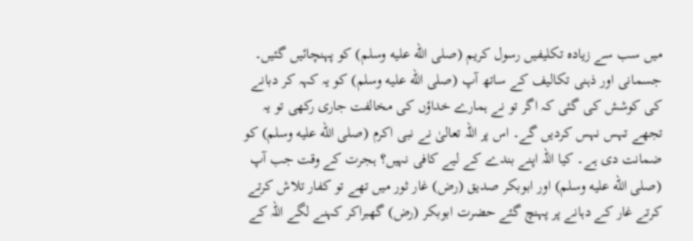میں سب سے زیادہ تکلیفیں رسول کریم (صلى الله عليه وسلم) کو پہنچائیں گئیں۔ جسمانی اور ذہنی تکالیف کے ساتھ آپ (صلى الله عليه وسلم) کو یہ کہہ کر دبانے کی کوشش کی گئی کہ اگر تو نے ہمارے خداؤں کی مخالفت جاری رکھی تو یہ تجھے تہس نہس کردیں گے۔ اس پر اللہ تعالیٰ نے نبی اکرم (صلى الله عليه وسلم) کو ضمانت دی ہے۔ کیا اللہ اپنے بندے کے لیے کافی نہیں؟ ہجرت کے وقت جب آپ (صلى الله عليه وسلم) اور ابوبکر صدیق (رض) غار ثور میں تھے تو کفار تلاش کرتے کرتے غار کے دہانے پر پہنچ گئے حضرت ابوبکر (رض) گھبراکر کہنے لگے اللہ کے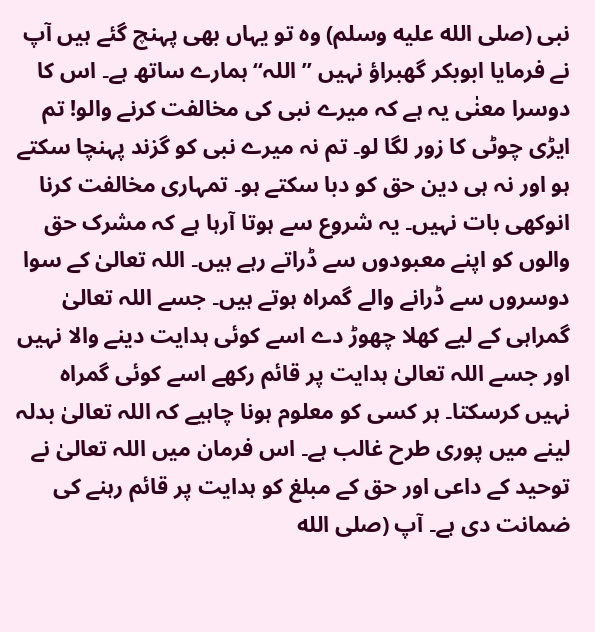نبی (صلى الله عليه وسلم) وہ تو یہاں بھی پہنچ گئے ہیں آپ نے فرمایا ابوبکر گھبراؤ نہیں ” اللہ“ ہمارے ساتھ ہے۔ اس کا دوسرا معنٰی یہ ہے کہ میرے نبی کی مخالفت کرنے والو! تم ایڑی چوٹی کا زور لگا لو۔ تم نہ میرے نبی کو گزند پہنچا سکتے ہو اور نہ ہی دین حق کو دبا سکتے ہو۔ تمہاری مخالفت کرنا انوکھی بات نہیں۔ یہ شروع سے ہوتا آرہا ہے کہ مشرک حق والوں کو اپنے معبودوں سے ڈراتے رہے ہیں۔ اللہ تعالیٰ کے سوا دوسروں سے ڈرانے والے گمراہ ہوتے ہیں۔ جسے اللہ تعالیٰ گمراہی کے لیے کھلا چھوڑ دے اسے کوئی ہدایت دینے والا نہیں اور جسے اللہ تعالیٰ ہدایت پر قائم رکھے اسے کوئی گمراہ نہیں کرسکتا۔ ہر کسی کو معلوم ہونا چاہیے کہ اللہ تعالیٰ بدلہ لینے میں پوری طرح غالب ہے۔ اس فرمان میں اللہ تعالیٰ نے توحید کے داعی اور حق کے مبلغ کو ہدایت پر قائم رہنے کی ضمانت دی ہے۔ آپ (صلى الله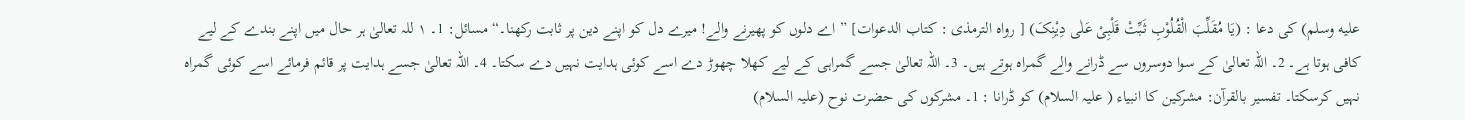عليه وسلم) کی دعا : (یَا مُقَلِّبَ الْقُلُوْبِ ثَبِّتْ قَلْبِیْ عَلٰی دِیْنِکَ) [ رواہ الترمذی : کتاب الدعوات] ” اے دلوں کو پھیرنے والے! میرے دل کو اپنے دین پر ثابت رکھنا۔“ مسائل: 1۔ ١ للہ تعالیٰ ہر حال میں اپنے بندے کے لیے کافی ہوتا ہے۔ 2۔ اللہ تعالیٰ کے سوا دوسروں سے ڈرانے والے گمراہ ہوتے ہیں۔ 3۔ اللہ تعالیٰ جسے گمراہی کے لیے کھلا چھوڑ دے اسے کوئی ہدایت نہیں دے سکتا۔ 4۔ اللہ تعالیٰ جسے ہدایت پر قائم فرمائے اسے کوئی گمراہ نہیں کرسکتا۔ تفسیر بالقرآن: مشرکین کا انبیاء ( علیہ السلام) کو ڈرانا : 1۔ مشرکوں کی حضرت نوح (علیہ السلام)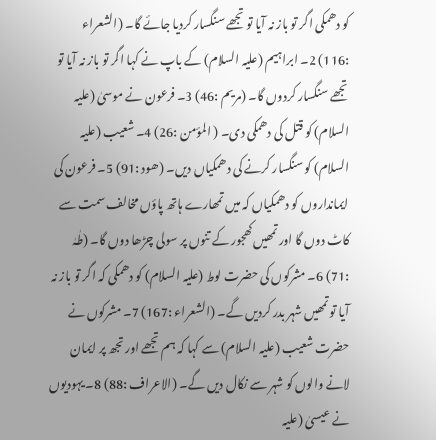کو دھمکی اگر تو باز نہ آیا تو تجھے سنگسار کردیا جائے گا۔ (الشعراء :116) 2۔ ابراہیم (علیہ السلام) کے باپ نے کہا اگر تو باز نہ آیا تو تجھے سنگسار کردوں گا۔ (مریم :46) 3۔ فرعون نے موسیٰ (علیہ السلام) کو قتل کی دھمکی دی۔ ( المؤمن :26) 4۔ شعیب (علیہ السلام) کو سنگسار کرنے کی دھمکیاں دیں۔ (ھود :91) 5۔ فرعون کی ایمانداروں کو دھمکیاں کہ میں تمھارے ہاتھ پاؤں مخالف سمت سے کاٹ دوں گا اور تمھیں کھجور کے تنوں پر سولی چڑھا دوں گا۔ (طٰہٰ :71) 6۔ مشرکوں کی حضرت لوط (علیہ السلام) کو دھمکی کہ اگر تو باز نہ آیا تو تمھیں شہر بدر کردیں گے۔ (الشعراء :167) 7۔ مشرکوں نے حضرت شعیب (علیہ السلام) سے کہا کہ ہم تجھے اور تجھ پر ایمان لانے والوں کو شہر سے نکال دیں گے۔ (الاعراف :88) 8۔ یہودیوں نے عیسیٰ (علیہ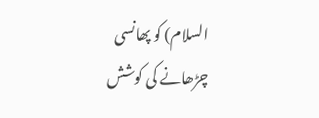السلام) کو پھانسی چڑھانے کی کوشش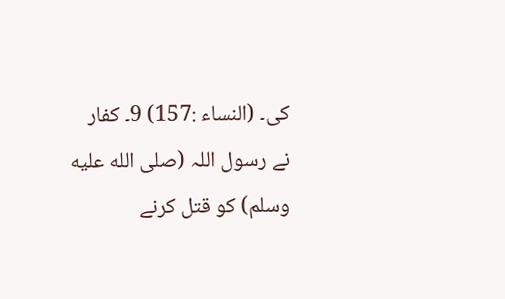کی۔ (النساء :157) 9۔ کفار نے رسول اللہ (صلى الله عليه وسلم) کو قتل کرنے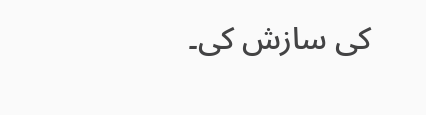کی سازش کی۔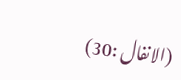(الانفال :30)